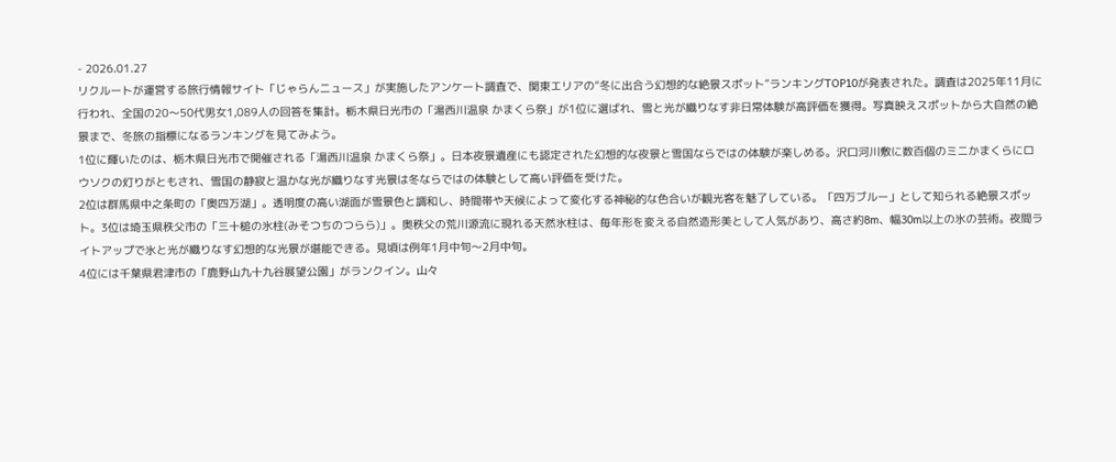- 2026.01.27
リクルートが運営する旅行情報サイト「じゃらんニュース」が実施したアンケート調査で、関東エリアの“冬に出合う幻想的な絶景スポット”ランキングTOP10が発表された。調査は2025年11月に行われ、全国の20〜50代男女1,089人の回答を集計。栃木県日光市の「湯西川温泉 かまくら祭」が1位に選ばれ、雪と光が織りなす非日常体験が高評価を獲得。写真映えスポットから大自然の絶景まで、冬旅の指標になるランキングを見てみよう。
1位に輝いたのは、栃木県日光市で開催される「湯西川温泉 かまくら祭」。日本夜景遺産にも認定された幻想的な夜景と雪国ならではの体験が楽しめる。沢口河川敷に数百個のミニかまくらにロウソクの灯りがともされ、雪国の静寂と温かな光が織りなす光景は冬ならではの体験として高い評価を受けた。
2位は群馬県中之条町の「奥四万湖」。透明度の高い湖面が雪景色と調和し、時間帯や天候によって変化する神秘的な色合いが観光客を魅了している。「四万ブルー」として知られる絶景スポット。3位は埼玉県秩父市の「三十槌の氷柱(みそつちのつらら)」。奥秩父の荒川源流に現れる天然氷柱は、毎年形を変える自然造形美として人気があり、高さ約8m、幅30m以上の氷の芸術。夜間ライトアップで氷と光が織りなす幻想的な光景が堪能できる。見頃は例年1月中旬〜2月中旬。
4位には千葉県君津市の「鹿野山九十九谷展望公園」がランクイン。山々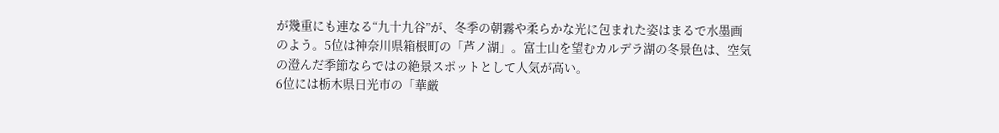が幾重にも連なる“九十九谷”が、冬季の朝霧や柔らかな光に包まれた姿はまるで水墨画のよう。5位は神奈川県箱根町の「芦ノ湖」。富士山を望むカルデラ湖の冬景色は、空気の澄んだ季節ならではの絶景スポットとして人気が高い。
6位には栃木県日光市の「華厳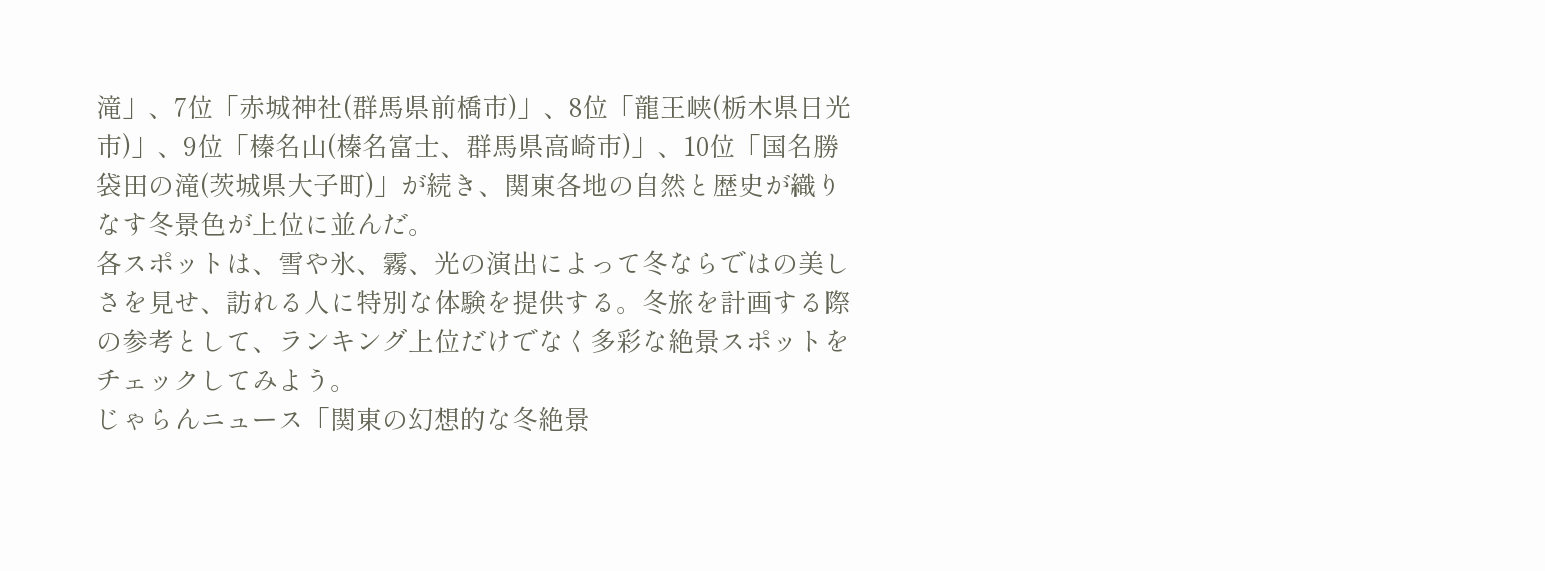滝」、7位「赤城神社(群馬県前橋市)」、8位「龍王峡(栃木県日光市)」、9位「榛名山(榛名富士、群馬県高崎市)」、10位「国名勝 袋田の滝(茨城県大子町)」が続き、関東各地の自然と歴史が織りなす冬景色が上位に並んだ。
各スポットは、雪や氷、霧、光の演出によって冬ならではの美しさを見せ、訪れる人に特別な体験を提供する。冬旅を計画する際の参考として、ランキング上位だけでなく多彩な絶景スポットをチェックしてみよう。
じゃらんニュース「関東の幻想的な冬絶景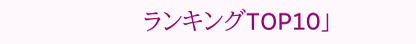ランキングTOP10」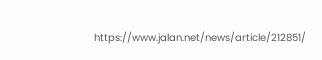https://www.jalan.net/news/article/212851/